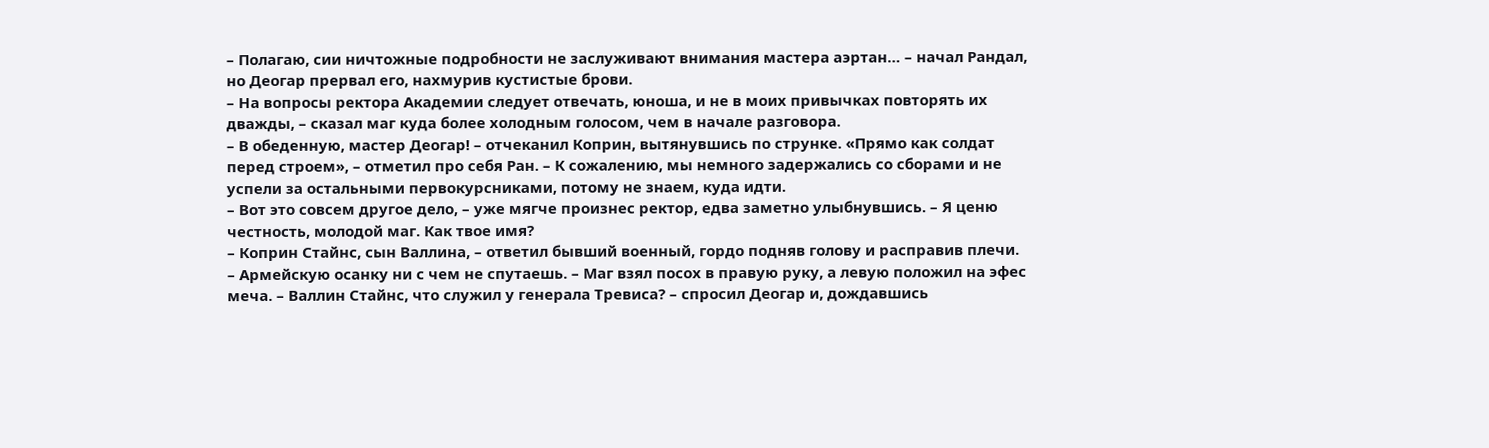– Полагаю, сии ничтожные подробности не заслуживают внимания мастера аэртан… – начал Рандал, но Деогар прервал его, нахмурив кустистые брови.
– На вопросы ректора Академии следует отвечать, юноша, и не в моих привычках повторять их дважды, – сказал маг куда более холодным голосом, чем в начале разговора.
– В обеденную, мастер Деогар! – отчеканил Коприн, вытянувшись по струнке. «Прямо как солдат перед строем», – отметил про себя Ран. – К сожалению, мы немного задержались со сборами и не успели за остальными первокурсниками, потому не знаем, куда идти.
– Вот это совсем другое дело, – уже мягче произнес ректор, едва заметно улыбнувшись. – Я ценю честность, молодой маг. Как твое имя?
– Коприн Стайнс, сын Валлина, – ответил бывший военный, гордо подняв голову и расправив плечи.
– Армейскую осанку ни с чем не спутаешь. – Маг взял посох в правую руку, а левую положил на эфес меча. – Валлин Стайнс, что служил у генерала Тревиса? – спросил Деогар и, дождавшись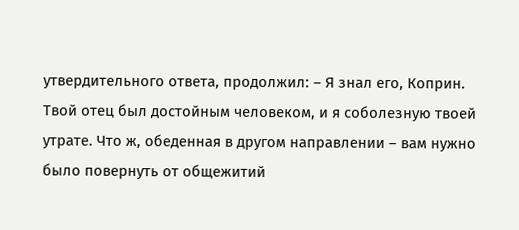утвердительного ответа, продолжил: – Я знал его, Коприн. Твой отец был достойным человеком, и я соболезную твоей утрате. Что ж, обеденная в другом направлении – вам нужно было повернуть от общежитий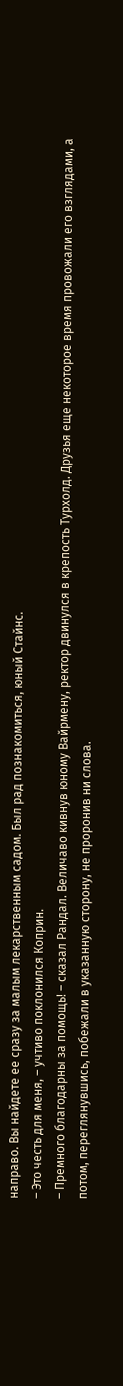направо. Вы найдете ее сразу за малым лекарственным садом. Был рад познакомиться, юный Стайнс.
– Это честь для меня, – учтиво поклонился Коприн.
– Премного благодарны за помощь! – сказал Рандал. Величаво кивнув юному Вайрмену, ректор двинулся в крепость Турхолд. Друзья еще некоторое время провожали его взглядами, а потом, переглянувшись, побежали в указанную сторону, не проронив ни слова.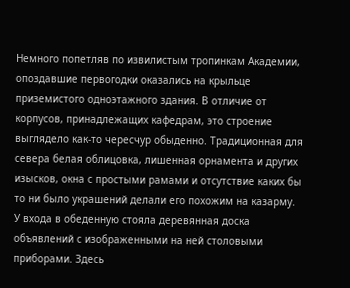Немного попетляв по извилистым тропинкам Академии, опоздавшие первогодки оказались на крыльце приземистого одноэтажного здания. В отличие от корпусов, принадлежащих кафедрам, это строение выглядело как-то чересчур обыденно. Традиционная для севера белая облицовка, лишенная орнамента и других изысков, окна с простыми рамами и отсутствие каких бы то ни было украшений делали его похожим на казарму.
У входа в обеденную стояла деревянная доска объявлений с изображенными на ней столовыми приборами. Здесь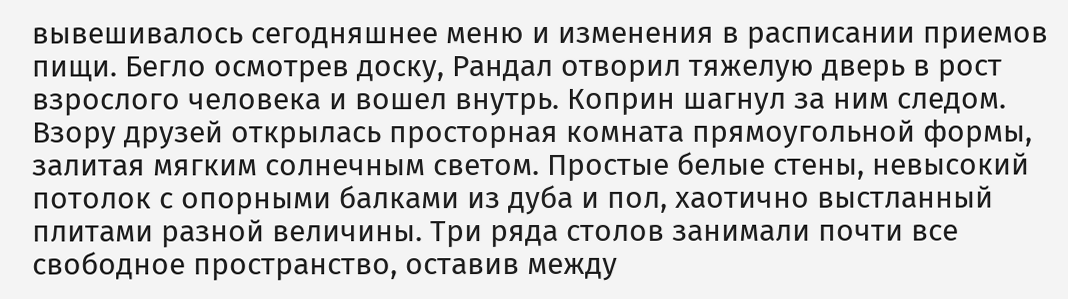вывешивалось сегодняшнее меню и изменения в расписании приемов пищи. Бегло осмотрев доску, Рандал отворил тяжелую дверь в рост взрослого человека и вошел внутрь. Коприн шагнул за ним следом.
Взору друзей открылась просторная комната прямоугольной формы, залитая мягким солнечным светом. Простые белые стены, невысокий потолок с опорными балками из дуба и пол, хаотично выстланный плитами разной величины. Три ряда столов занимали почти все свободное пространство, оставив между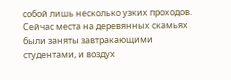собой лишь несколько узких проходов. Сейчас места на деревянных скамьях были заняты завтракающими студентами, и воздух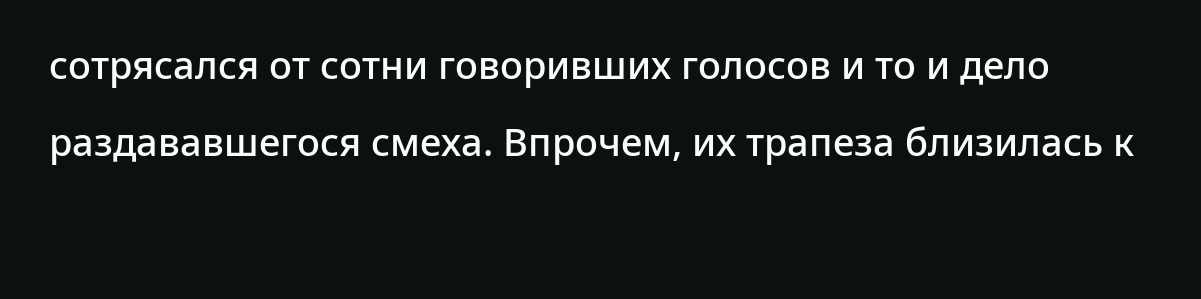сотрясался от сотни говоривших голосов и то и дело раздававшегося смеха. Впрочем, их трапеза близилась к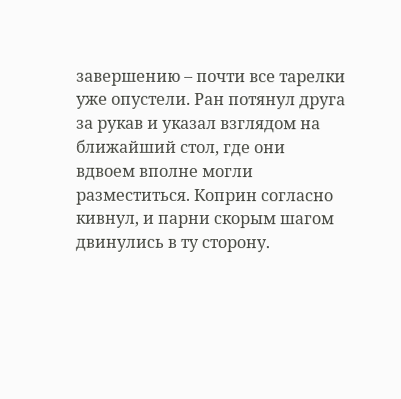завершению – почти все тарелки уже опустели. Ран потянул друга за рукав и указал взглядом на ближайший стол, где они вдвоем вполне могли разместиться. Коприн согласно кивнул, и парни скорым шагом двинулись в ту сторону.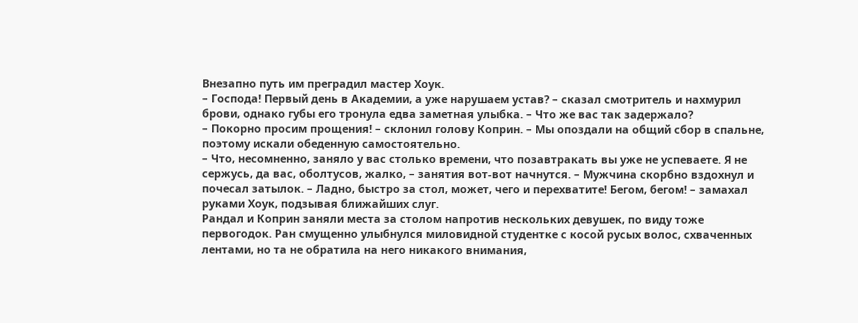Внезапно путь им преградил мастер Хоук.
– Господа! Первый день в Академии, а уже нарушаем устав? – сказал смотритель и нахмурил брови, однако губы его тронула едва заметная улыбка. – Что же вас так задержало?
– Покорно просим прощения! – склонил голову Коприн. – Мы опоздали на общий сбор в спальне, поэтому искали обеденную самостоятельно.
– Что, несомненно, заняло у вас столько времени, что позавтракать вы уже не успеваете. Я не сержусь, да вас, оболтусов, жалко, – занятия вот-вот начнутся. – Мужчина скорбно вздохнул и почесал затылок. – Ладно, быстро за стол, может, чего и перехватите! Бегом, бегом! – замахал руками Хоук, подзывая ближайших слуг.
Рандал и Коприн заняли места за столом напротив нескольких девушек, по виду тоже первогодок. Ран смущенно улыбнулся миловидной студентке с косой русых волос, схваченных лентами, но та не обратила на него никакого внимания,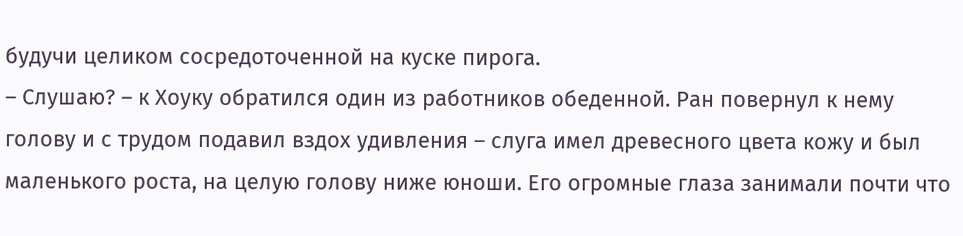будучи целиком сосредоточенной на куске пирога.
– Слушаю? – к Хоуку обратился один из работников обеденной. Ран повернул к нему голову и с трудом подавил вздох удивления – слуга имел древесного цвета кожу и был маленького роста, на целую голову ниже юноши. Его огромные глаза занимали почти что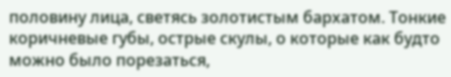половину лица, светясь золотистым бархатом. Тонкие коричневые губы, острые скулы, о которые как будто можно было порезаться,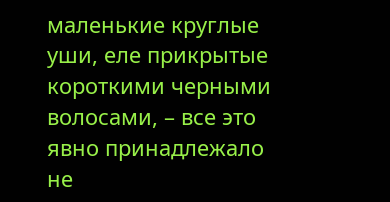маленькие круглые уши, еле прикрытые короткими черными волосами, – все это явно принадлежало не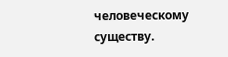человеческому существу.